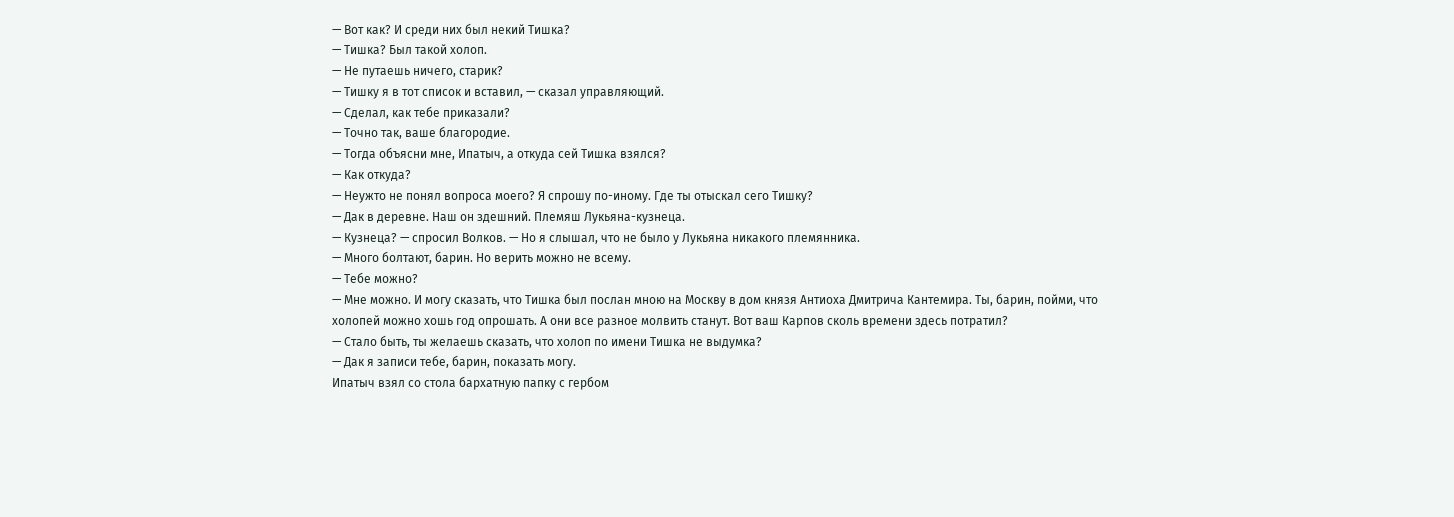— Вот как? И среди них был некий Тишка?
— Тишка? Был такой холоп.
— Не путаешь ничего, старик?
— Тишку я в тот список и вставил, — сказал управляющий.
— Сделал, как тебе приказали?
— Точно так, ваше благородие.
— Тогда объясни мне, Ипатыч, а откуда сей Тишка взялся?
— Как откуда?
— Неужто не понял вопроса моего? Я спрошу по-иному. Где ты отыскал сего Тишку?
— Дак в деревне. Наш он здешний. Племяш Лукьяна-кузнеца.
— Кузнеца? — спросил Волков. — Но я слышал, что не было у Лукьяна никакого племянника.
— Много болтают, барин. Но верить можно не всему.
— Тебе можно?
— Мне можно. И могу сказать, что Тишка был послан мною на Москву в дом князя Антиоха Дмитрича Кантемира. Ты, барин, пойми, что холопей можно хошь год опрошать. А они все разное молвить станут. Вот ваш Карпов сколь времени здесь потратил?
— Стало быть, ты желаешь сказать, что холоп по имени Тишка не выдумка?
— Дак я записи тебе, барин, показать могу.
Ипатыч взял со стола бархатную папку с гербом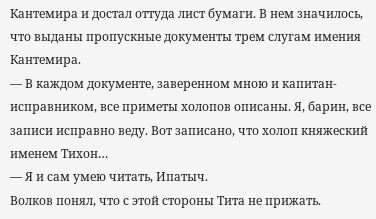Кантемира и достал оттуда лист бумаги. В нем значилось, что выданы пропускные документы трем слугам имения Кантемира.
— В каждом документе, заверенном мною и капитан-исправником, все приметы холопов описаны. Я, барин, все записи исправно веду. Вот записано, что холоп княжеский именем Тихон…
— Я и сам умею читать, Ипатыч.
Волков понял, что с этой стороны Тита не прижать.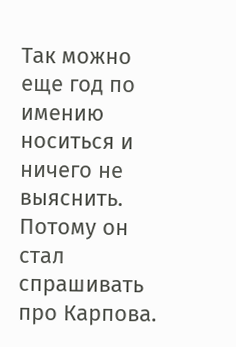Так можно еще год по имению носиться и ничего не выяснить. Потому он стал спрашивать про Карпова.